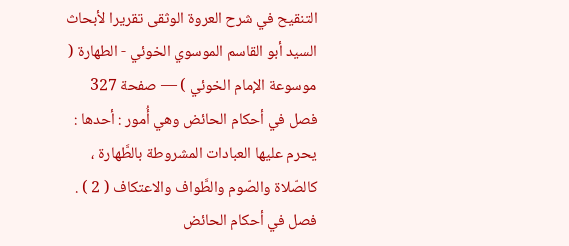التنقيح في شرح العروة الوثقى تقريرا لأبحاث السيد أبو القاسم الموسوي الخوئي - الطهارة ( موسوعة الإمام الخوئي ) — صفحة 327
فصل في أحكام الحائض وهي أُمور : أحدها : يحرم عليها العبادات المشروطة بالطَّهارة ، كالصّلاة والصّوم والطَّواف والاعتكاف ( 2 ) . فصل في أحكام الحائض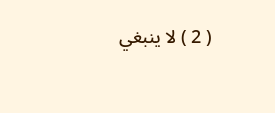( 2 ) لا ينبغي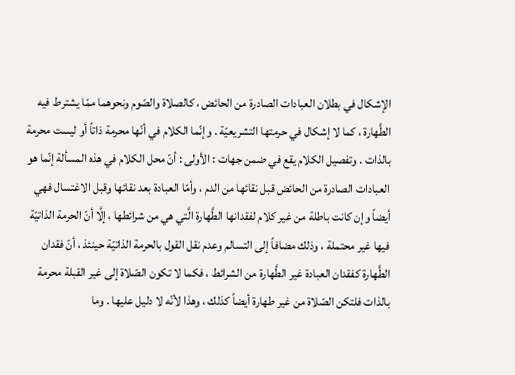الإشكال في بطلان العبادات الصادرة من الحائض ، كالصلاة والصّوم ونحوهما ممّا يشترط فيه الطَّهارة ، كما لا إشكال في حرمتها التشريعيّة . وإنّما الكلام في أنّها محرمة ذاتاً أو ليست محرمة بالذات . وتفصيل الكلام يقع في ضمن جهات : الأولى : أنّ محل الكلام في هذه المسألة إنّما هو العبادات الصادرة من الحائض قبل نقائها من الدم ، وأمّا العبادة بعد نقائها وقبل الاغتسال فهي أيضاً وإن كانت باطلة من غير كلام لفقدانها الطَّهارة الَّتي هي من شرائطها ، إلَّا أنّ الحرمة الذاتيّة فيها غير محتملة ، وذلك مضافاً إلى التسالم وعدم نقل القول بالحرمة الذاتيّة حينئذ ، أنّ فقدان الطَّهارة كفقدان العبادة غير الطَّهارة من الشرائط ، فكما لا تكون الصّلاة إلى غير القبلة محرمة بالذات فلتكن الصّلاة من غير طهارة أيضاً كذلك ، وهذا لأنّه لا دليل عليها . وما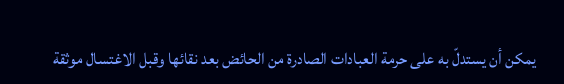يمكن أن يستدلّ به على حرمة العبادات الصادرة من الحائض بعد نقائها وقبل الاغتسال موثقة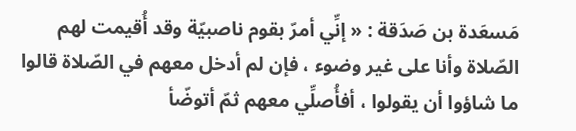مَسعَدة بن صَدَقة : « إنِّي أمرّ بقوم ناصبيّة وقد أُقيمت لهم الصّلاة وأنا على غير وضوء ، فإن لم أدخل معهم في الصّلاة قالوا ما شاؤوا أن يقولوا ، أفأُصلِّي معهم ثمّ أتوضّأ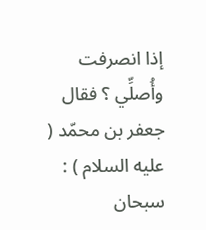إذا انصرفت وأُصلِّي ؟ فقال جعفر بن محمّد ( عليه السلام ) : سبحان